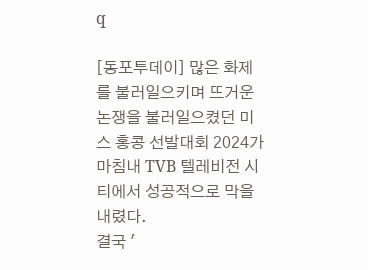q

[동포투데이] 많은 화제를 불러일으키며 뜨거운 논쟁을 불러일으켰던 미스 홍콩 선발대회 2024가 마침내 TVB 텔레비전 시티에서 성공적으로 막을 내렸다.
결국 '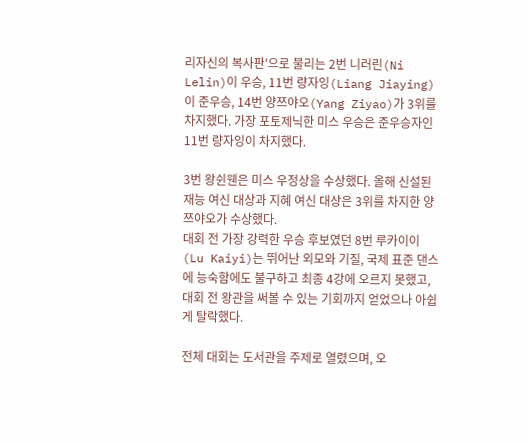리자신의 복사판'으로 불리는 2번 니러린(Ni Lelin)이 우승, 11번 량자잉(Liang Jiaying)이 준우승, 14번 양쯔야오(Yang Ziyao)가 3위를 차지했다. 가장 포토제닉한 미스 우승은 준우승자인 11번 량자잉이 차지했다.

3번 왕쉰웬은 미스 우정상을 수상했다. 올해 신설된 재능 여신 대상과 지혜 여신 대상은 3위를 차지한 양쯔야오가 수상했다.
대회 전 가장 강력한 우승 후보였던 8번 루카이이(Lu Kaiyi)는 뛰어난 외모와 기질, 국제 표준 댄스에 능숙함에도 불구하고 최종 4강에 오르지 못했고, 대회 전 왕관을 써볼 수 있는 기회까지 얻었으나 아쉽게 탈락했다.

전체 대회는 도서관을 주제로 열렸으며, 오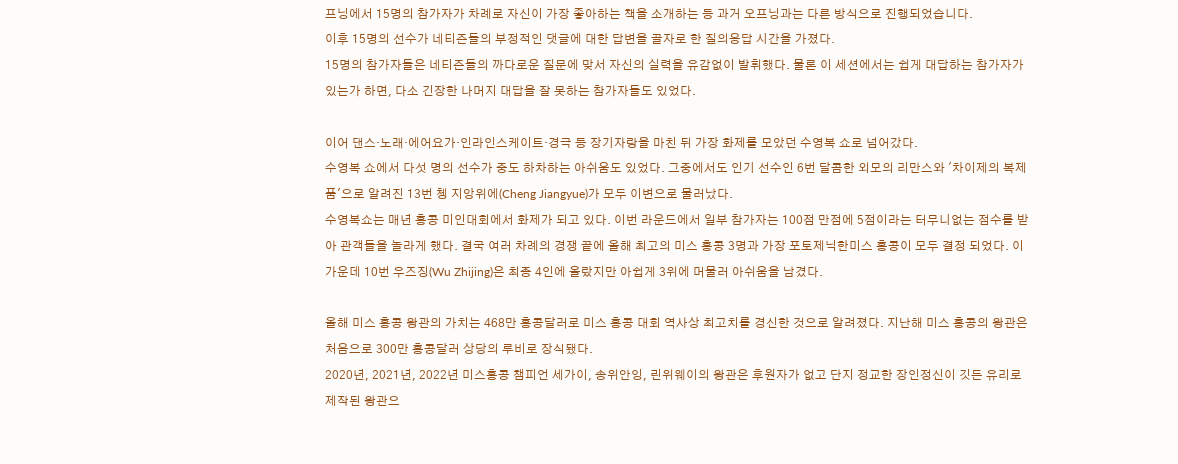프닝에서 15명의 참가자가 차례로 자신이 가장 좋아하는 책을 소개하는 등 과거 오프닝과는 다른 방식으로 진행되었습니다.
이후 15명의 선수가 네티즌들의 부정적인 댓글에 대한 답변을 골자로 한 질의응답 시간을 가졌다.
15명의 참가자들은 네티즌들의 까다로운 질문에 맞서 자신의 실력을 유감없이 발휘했다. 물론 이 세션에서는 쉽게 대답하는 참가자가 있는가 하면, 다소 긴장한 나머지 대답을 잘 못하는 참가자들도 있었다.

이어 댄스·노래·에어요가·인라인스케이트·경극 등 장기자랑을 마친 뒤 가장 화제를 모았던 수영복 쇼로 넘어갔다.
수영복 쇼에서 다섯 명의 선수가 중도 하차하는 아쉬움도 있었다. 그중에서도 인기 선수인 6번 달콤한 외모의 리만스와 '차이제의 복제품'으로 알려진 13번 쳉 지앙위에(Cheng Jiangyue)가 모두 이변으로 물러났다.
수영복쇼는 매년 홍콩 미인대회에서 화제가 되고 있다. 이번 라운드에서 일부 참가자는 100점 만점에 5점이라는 터무니없는 점수를 받아 관객들을 놀라게 했다. 결국 여러 차례의 경쟁 끝에 올해 최고의 미스 홍콩 3명과 가장 포토제닉한미스 홍콩이 모두 결정 되었다. 이 가운데 10번 우즈징(Wu Zhijing)은 최종 4인에 올랐지만 아쉽게 3위에 머물러 아쉬움을 남겼다.

올해 미스 홍콩 왕관의 가치는 468만 홍콩달러로 미스 홍콩 대회 역사상 최고치를 경신한 것으로 알려졌다. 지난해 미스 홍콩의 왕관은 처음으로 300만 홍콩달러 상당의 루비로 장식됐다.
2020년, 2021년, 2022년 미스홍콩 챔피언 세가이, 송위안잉, 린위웨이의 왕관은 후원자가 없고 단지 정교한 장인정신이 깃든 유리로 제작된 왕관으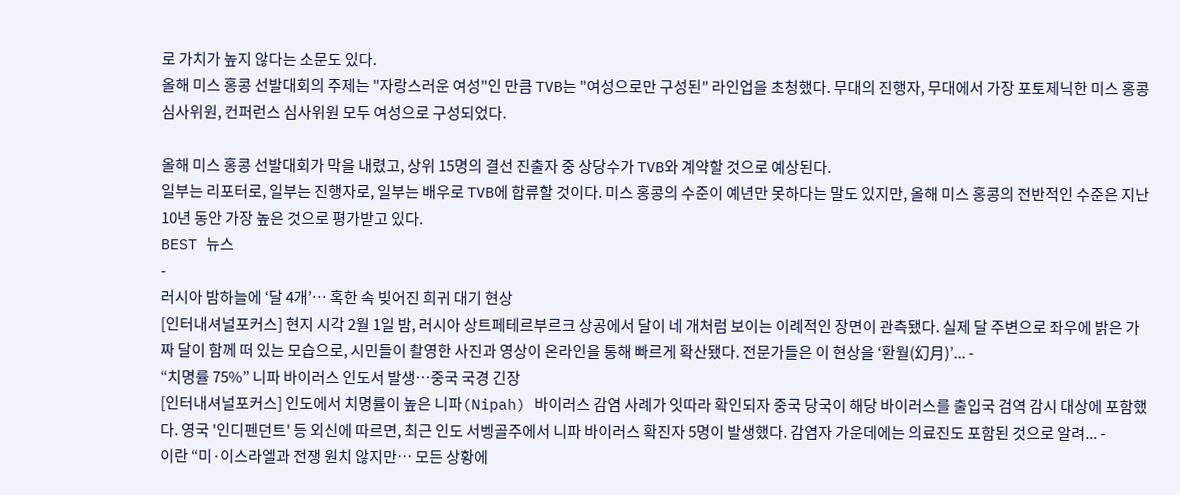로 가치가 높지 않다는 소문도 있다.
올해 미스 홍콩 선발대회의 주제는 "자랑스러운 여성"인 만큼 TVB는 "여성으로만 구성된" 라인업을 초청했다. 무대의 진행자, 무대에서 가장 포토제닉한 미스 홍콩 심사위원, 컨퍼런스 심사위원 모두 여성으로 구성되었다.

올해 미스 홍콩 선발대회가 막을 내렸고, 상위 15명의 결선 진출자 중 상당수가 TVB와 계약할 것으로 예상된다.
일부는 리포터로, 일부는 진행자로, 일부는 배우로 TVB에 합류할 것이다. 미스 홍콩의 수준이 예년만 못하다는 말도 있지만, 올해 미스 홍콩의 전반적인 수준은 지난 10년 동안 가장 높은 것으로 평가받고 있다.
BEST 뉴스
-
러시아 밤하늘에 ‘달 4개’… 혹한 속 빚어진 희귀 대기 현상
[인터내셔널포커스] 현지 시각 2월 1일 밤, 러시아 상트페테르부르크 상공에서 달이 네 개처럼 보이는 이례적인 장면이 관측됐다. 실제 달 주변으로 좌우에 밝은 가짜 달이 함께 떠 있는 모습으로, 시민들이 촬영한 사진과 영상이 온라인을 통해 빠르게 확산됐다. 전문가들은 이 현상을 ‘환월(幻月)’... -
“치명률 75%” 니파 바이러스 인도서 발생…중국 국경 긴장
[인터내셔널포커스] 인도에서 치명률이 높은 니파(Nipah) 바이러스 감염 사례가 잇따라 확인되자 중국 당국이 해당 바이러스를 출입국 검역 감시 대상에 포함했다. 영국 '인디펜던트' 등 외신에 따르면, 최근 인도 서벵골주에서 니파 바이러스 확진자 5명이 발생했다. 감염자 가운데에는 의료진도 포함된 것으로 알려... -
이란 “미·이스라엘과 전쟁 원치 않지만… 모든 상황에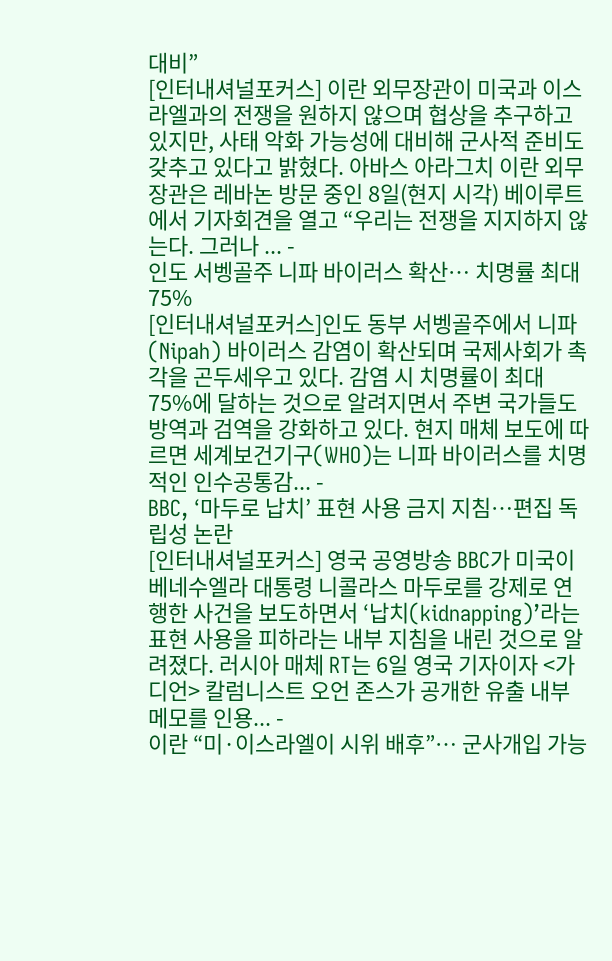대비”
[인터내셔널포커스] 이란 외무장관이 미국과 이스라엘과의 전쟁을 원하지 않으며 협상을 추구하고 있지만, 사태 악화 가능성에 대비해 군사적 준비도 갖추고 있다고 밝혔다. 아바스 아라그치 이란 외무장관은 레바논 방문 중인 8일(현지 시각) 베이루트에서 기자회견을 열고 “우리는 전쟁을 지지하지 않는다. 그러나 ... -
인도 서벵골주 니파 바이러스 확산… 치명률 최대 75%
[인터내셔널포커스]인도 동부 서벵골주에서 니파(Nipah) 바이러스 감염이 확산되며 국제사회가 촉각을 곤두세우고 있다. 감염 시 치명률이 최대 75%에 달하는 것으로 알려지면서 주변 국가들도 방역과 검역을 강화하고 있다. 현지 매체 보도에 따르면 세계보건기구(WHO)는 니파 바이러스를 치명적인 인수공통감... -
BBC, ‘마두로 납치’ 표현 사용 금지 지침…편집 독립성 논란
[인터내셔널포커스] 영국 공영방송 BBC가 미국이 베네수엘라 대통령 니콜라스 마두로를 강제로 연행한 사건을 보도하면서 ‘납치(kidnapping)’라는 표현 사용을 피하라는 내부 지침을 내린 것으로 알려졌다. 러시아 매체 RT는 6일 영국 기자이자 <가디언> 칼럼니스트 오언 존스가 공개한 유출 내부 메모를 인용... -
이란 “미·이스라엘이 시위 배후”… 군사개입 가능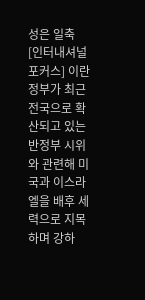성은 일축
[인터내셔널포커스] 이란 정부가 최근 전국으로 확산되고 있는 반정부 시위와 관련해 미국과 이스라엘을 배후 세력으로 지목하며 강하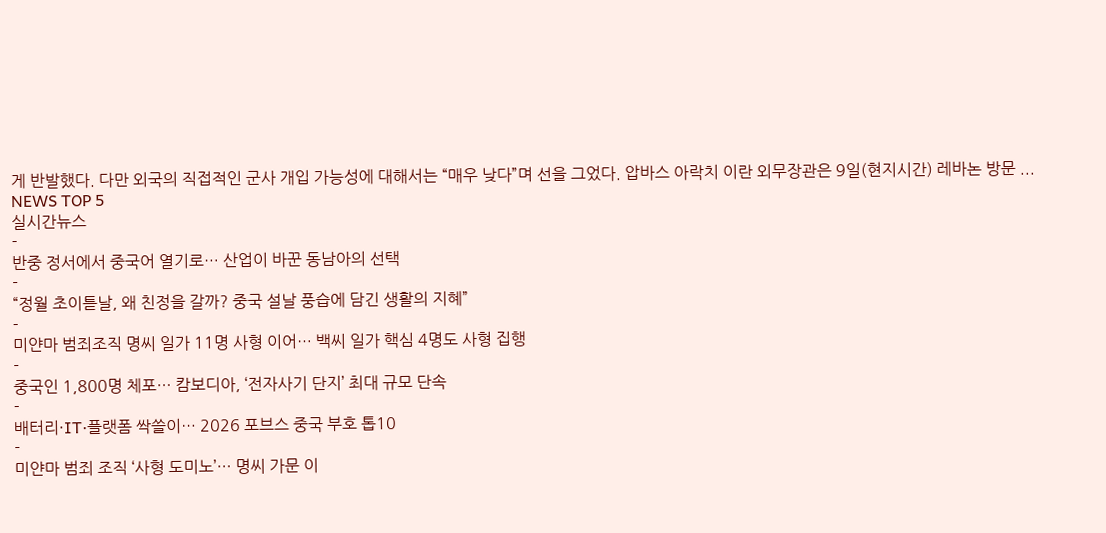게 반발했다. 다만 외국의 직접적인 군사 개입 가능성에 대해서는 “매우 낮다”며 선을 그었다. 압바스 아락치 이란 외무장관은 9일(현지시간) 레바논 방문 ...
NEWS TOP 5
실시간뉴스
-
반중 정서에서 중국어 열기로… 산업이 바꾼 동남아의 선택
-
“정월 초이튿날, 왜 친정을 갈까? 중국 설날 풍습에 담긴 생활의 지혜”
-
미얀마 범죄조직 명씨 일가 11명 사형 이어… 백씨 일가 핵심 4명도 사형 집행
-
중국인 1,800명 체포… 캄보디아, ‘전자사기 단지’ 최대 규모 단속
-
배터리·IT·플랫폼 싹쓸이… 2026 포브스 중국 부호 톱10
-
미얀마 범죄 조직 ‘사형 도미노’… 명씨 가문 이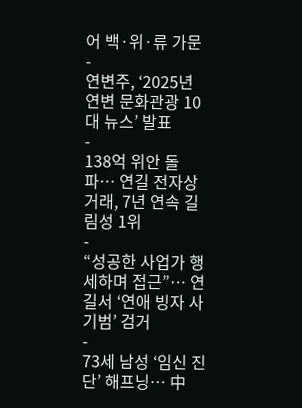어 백·위·류 가문
-
연변주, ‘2025년 연변 문화관광 10대 뉴스’ 발표
-
138억 위안 돌파… 연길 전자상거래, 7년 연속 길림성 1위
-
“성공한 사업가 행세하며 접근”… 연길서 ‘연애 빙자 사기범’ 검거
-
73세 남성 ‘임신 진단’ 해프닝… 中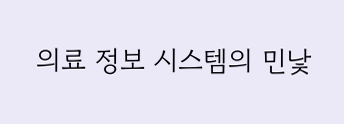의료 정보 시스템의 민낯